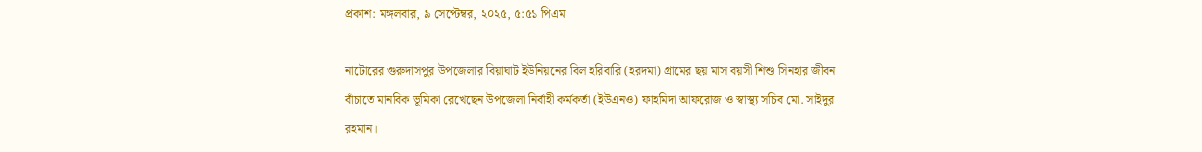প্রকাশ: মঙ্গলবার, ৯ সেপ্টেম্বর, ২০২৫, ৫:৫১ পিএম

নাটোরের গুরুদাসপুর উপজেলার বিয়াঘাট ইউনিয়নের বিল হরিবারি (হরদমা) গ্রামের ছয় মাস বয়সী শিশু সিনহার জীবন বাঁচাতে মানবিক ভূমিকা রেখেছেন উপজেলা নির্বাহী কর্মকর্তা (ইউএনও) ফাহমিদা আফরোজ ও স্বাস্থ্য সচিব মো. সাইদুর রহমান।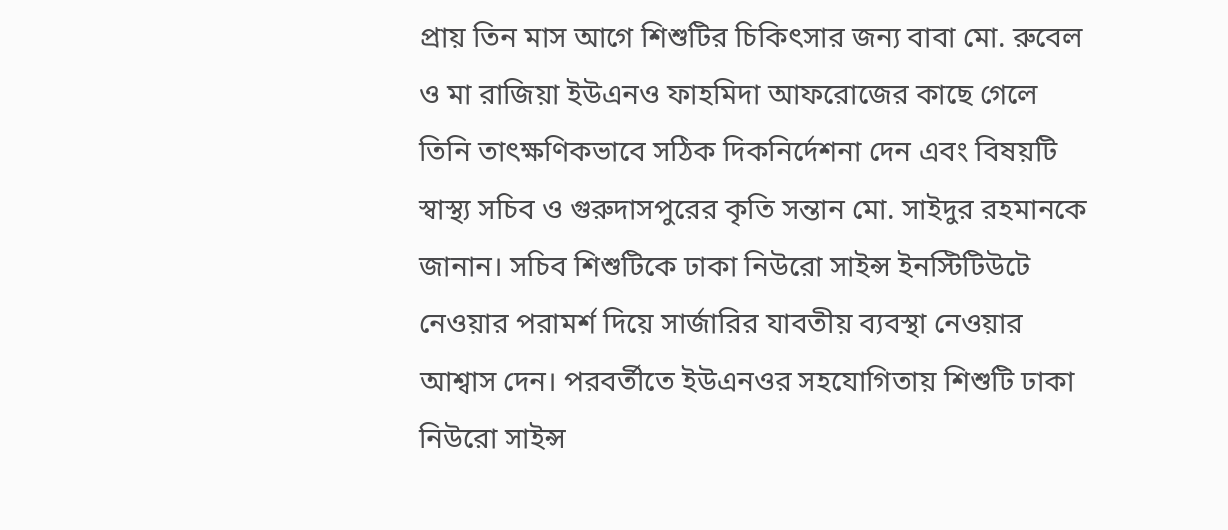প্রায় তিন মাস আগে শিশুটির চিকিৎসার জন্য বাবা মো. রুবেল ও মা রাজিয়া ইউএনও ফাহমিদা আফরোজের কাছে গেলে তিনি তাৎক্ষণিকভাবে সঠিক দিকনির্দেশনা দেন এবং বিষয়টি স্বাস্থ্য সচিব ও গুরুদাসপুরের কৃতি সন্তান মো. সাইদুর রহমানকে জানান। সচিব শিশুটিকে ঢাকা নিউরো সাইন্স ইনস্টিটিউটে নেওয়ার পরামর্শ দিয়ে সার্জারির যাবতীয় ব্যবস্থা নেওয়ার আশ্বাস দেন। পরবর্তীতে ইউএনওর সহযোগিতায় শিশুটি ঢাকা নিউরো সাইন্স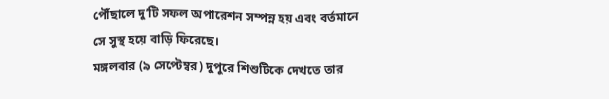পৌঁছালে দু’টি সফল অপারেশন সম্পন্ন হয় এবং বর্তমানে সে সুস্থ হয়ে বাড়ি ফিরেছে।
মঙ্গলবার (৯ সেপ্টেম্বর) দুপুরে শিশুটিকে দেখতে তার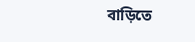বাড়িতে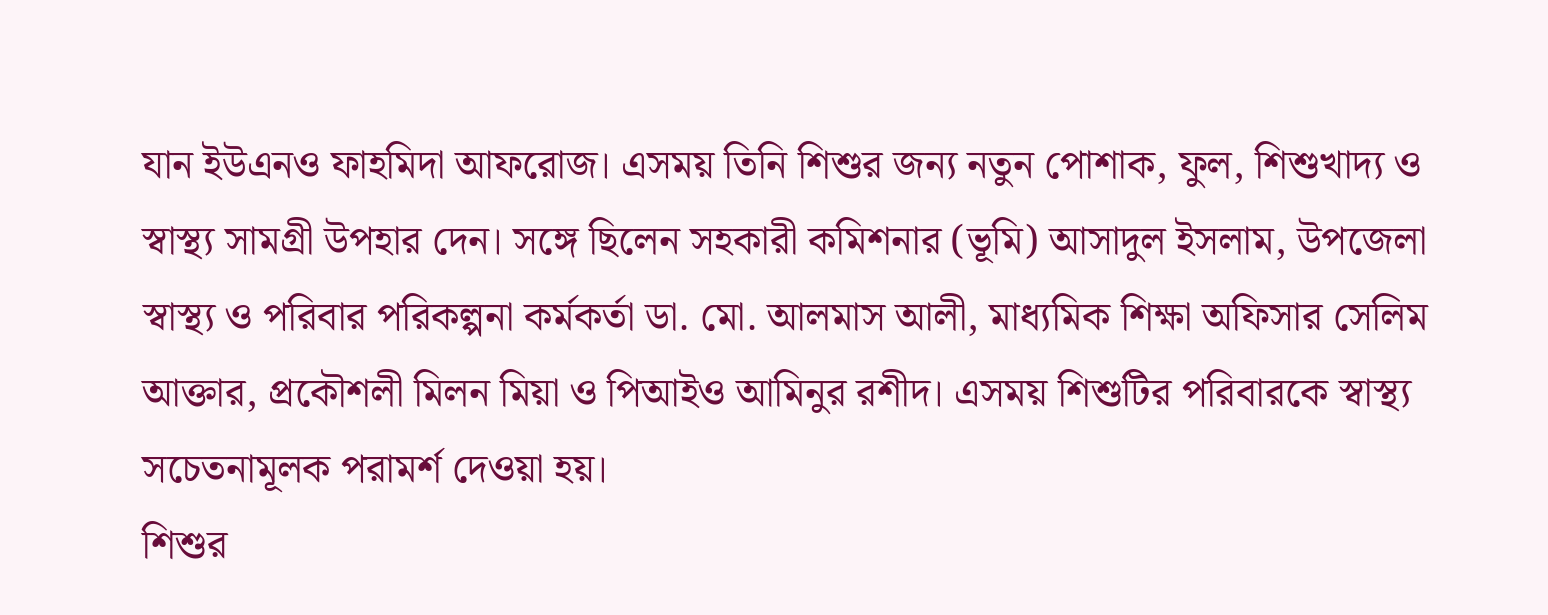যান ইউএনও ফাহমিদা আফরোজ। এসময় তিনি শিশুর জন্য নতুন পোশাক, ফুল, শিশুখাদ্য ও স্বাস্থ্য সামগ্রী উপহার দেন। সঙ্গে ছিলেন সহকারী কমিশনার (ভূমি) আসাদুল ইসলাম, উপজেলা স্বাস্থ্য ও পরিবার পরিকল্পনা কর্মকর্তা ডা. মো. আলমাস আলী, মাধ্যমিক শিক্ষা অফিসার সেলিম আক্তার, প্রকৌশলী মিলন মিয়া ও পিআইও আমিনুর রশীদ। এসময় শিশুটির পরিবারকে স্বাস্থ্য সচেতনামূলক পরামর্শ দেওয়া হয়।
শিশুর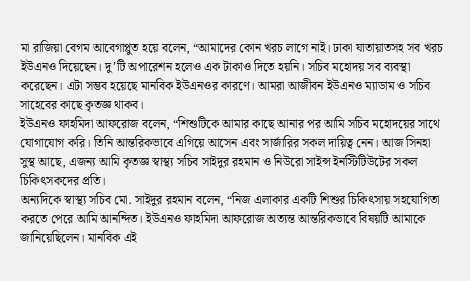মা রাজিয়া বেগম আবেগাপ্লুত হয়ে বলেন, “আমাদের কোন খরচ লাগে নাই। ঢাকা যাতায়াতসহ সব খরচ ইউএনও দিয়েছেন। দু’টি অপারেশন হলেও এক টাকাও দিতে হয়নি। সচিব মহোদয় সব ব্যবস্থা করেছেন। এটা সম্ভব হয়েছে মানবিক ইউএনওর কারণে। আমরা আজীবন ইউএনও ম্যাডাম ও সচিব সাহেবের কাছে কৃতজ্ঞ থাকব।
ইউএনও ফাহমিদা আফরোজ বলেন, “শিশুটিকে আমার কাছে আনার পর আমি সচিব মহোদয়ের সাথে যোগাযোগ করি। তিনি আন্তরিকভাবে এগিয়ে আসেন এবং সার্জারির সকল দায়িত্ব নেন। আজ সিনহা সুস্থ আছে, এজন্য আমি কৃতজ্ঞ স্বাস্থ্য সচিব সাইদুর রহমান ও নিউরো সাইন্স ইনস্টিটিউটের সকল চিকিৎসকদের প্রতি।
অন্যদিকে স্বাস্থ্য সচিব মো. সাইদুর রহমান বলেন, “নিজ এলাকার একটি শিশুর চিকিৎসায় সহযোগিতা করতে পেরে আমি আনন্দিত। ইউএনও ফাহমিদা আফরোজ অত্যন্ত আন্তরিকভাবে বিষয়টি আমাকে জানিয়েছিলেন। মানবিক এই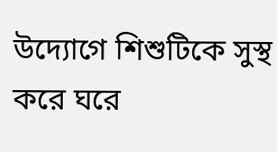উদ্যোগে শিশুটিকে সুস্থ করে ঘরে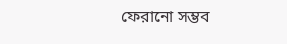ফেরানো সম্ভব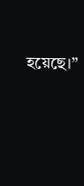হয়েছে।”